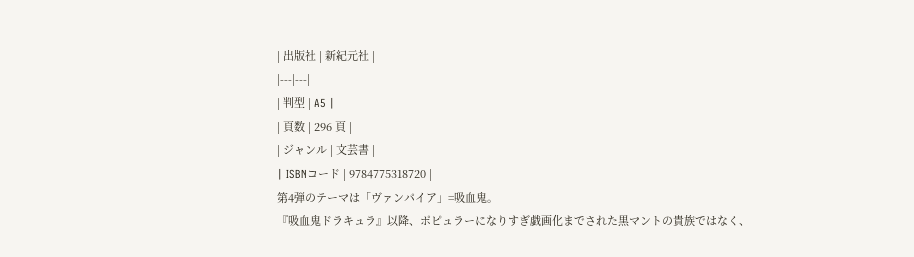| 出版社 | 新紀元社 |
|---|---|
| 判型 | A5 |
| 頁数 | 296 頁 |
| ジャンル | 文芸書 |
| ISBNコード | 9784775318720 |
第4弾のテーマは「ヴァンパイア」=吸血鬼。
『吸血鬼ドラキュラ』以降、ポピュラーになりすぎ戯画化までされた黒マントの貴族ではなく、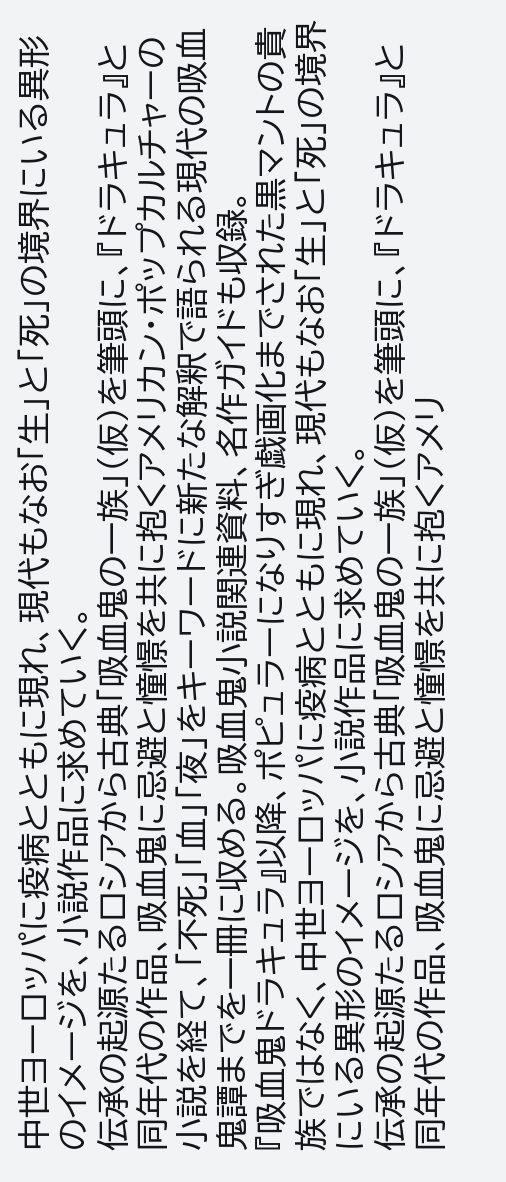中世ヨーロッパに疫病とともに現れ、現代もなお「生」と「死」の境界にいる異形のイメージを、小説作品に求めていく。
伝承の起源たるロシアから古典「吸血鬼の一族」(仮)を筆頭に、『ドラキュラ』と同年代の作品、吸血鬼に忌避と憧憬を共に抱くアメリカン・ポップカルチャーの小説を経て、「不死」「血」「夜」をキーワードに新たな解釈で語られる現代の吸血鬼譚までを一冊に収める。吸血鬼小説関連資料、名作ガイドも収録。
『吸血鬼ドラキュラ』以降、ポピュラーになりすぎ戯画化までされた黒マントの貴族ではなく、中世ヨーロッパに疫病とともに現れ、現代もなお「生」と「死」の境界にいる異形のイメージを、小説作品に求めていく。
伝承の起源たるロシアから古典「吸血鬼の一族」(仮)を筆頭に、『ドラキュラ』と同年代の作品、吸血鬼に忌避と憧憬を共に抱くアメリ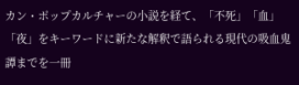カン・ポップカルチャーの小説を経て、「不死」「血」「夜」をキーワードに新たな解釈で語られる現代の吸血鬼譚までを一冊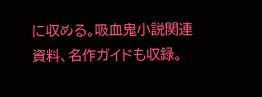に収める。吸血鬼小説関連資料、名作ガイドも収録。